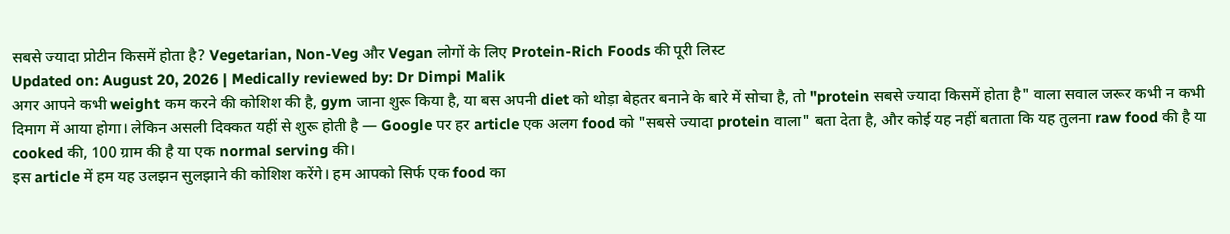सबसे ज्यादा प्रोटीन किसमें होता है? Vegetarian, Non-Veg और Vegan लोगों के लिए Protein-Rich Foods की पूरी लिस्ट
Updated on: August 20, 2026 | Medically reviewed by: Dr Dimpi Malik
अगर आपने कभी weight कम करने की कोशिश की है, gym जाना शुरू किया है, या बस अपनी diet को थोड़ा बेहतर बनाने के बारे में सोचा है, तो "protein सबसे ज्यादा किसमें होता है" वाला सवाल जरूर कभी न कभी दिमाग में आया होगा। लेकिन असली दिक्कत यहीं से शुरू होती है — Google पर हर article एक अलग food को "सबसे ज्यादा protein वाला" बता देता है, और कोई यह नहीं बताता कि यह तुलना raw food की है या cooked की, 100 ग्राम की है या एक normal serving की।
इस article में हम यह उलझन सुलझाने की कोशिश करेंगे। हम आपको सिर्फ एक food का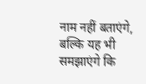नाम नहीं बताएंगे, बल्कि यह भी समझाएंगे कि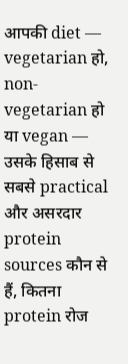आपकी diet — vegetarian हो, non-vegetarian हो या vegan — उसके हिसाब से सबसे practical और असरदार protein sources कौन से हैं, कितना protein रोज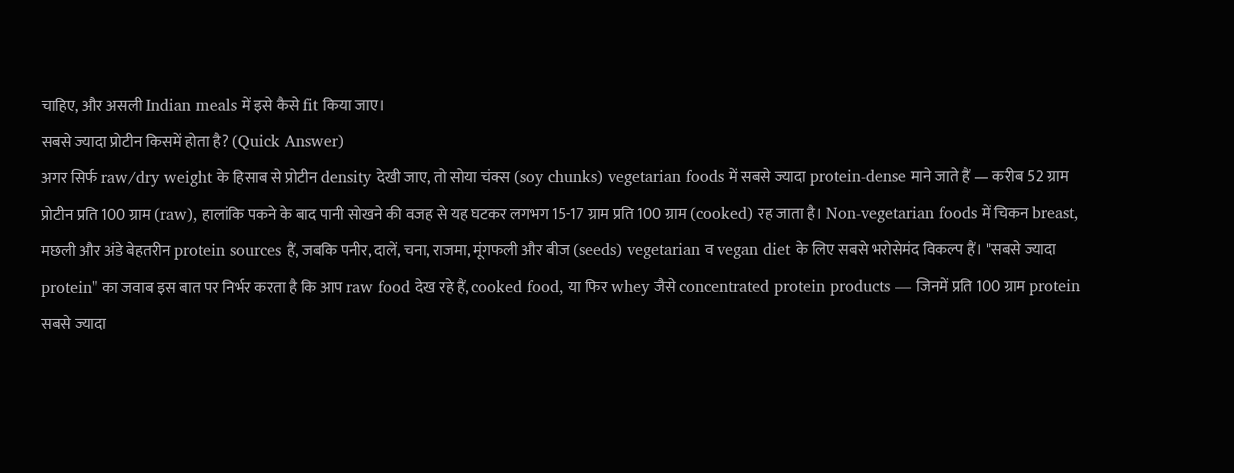चाहिए, और असली Indian meals में इसे कैसे fit किया जाए।
सबसे ज्यादा प्रोटीन किसमें होता है? (Quick Answer)
अगर सिर्फ raw/dry weight के हिसाब से प्रोटीन density देखी जाए, तो सोया चंक्स (soy chunks) vegetarian foods में सबसे ज्यादा protein-dense माने जाते हैं — करीब 52 ग्राम प्रोटीन प्रति 100 ग्राम (raw), हालांकि पकने के बाद पानी सोखने की वजह से यह घटकर लगभग 15-17 ग्राम प्रति 100 ग्राम (cooked) रह जाता है। Non-vegetarian foods में चिकन breast, मछली और अंडे बेहतरीन protein sources हैं, जबकि पनीर, दालें, चना, राजमा, मूंगफली और बीज (seeds) vegetarian व vegan diet के लिए सबसे भरोसेमंद विकल्प हैं। "सबसे ज्यादा protein" का जवाब इस बात पर निर्भर करता है कि आप raw food देख रहे हैं, cooked food, या फिर whey जैसे concentrated protein products — जिनमें प्रति 100 ग्राम protein सबसे ज्यादा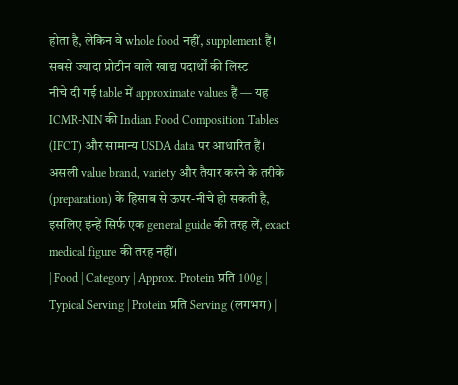होता है, लेकिन वे whole food नहीं, supplement हैं।
सबसे ज्यादा प्रोटीन वाले खाद्य पदार्थों की लिस्ट
नीचे दी गई table में approximate values हैं — यह ICMR-NIN की Indian Food Composition Tables (IFCT) और सामान्य USDA data पर आधारित हैं। असली value brand, variety और तैयार करने के तरीके (preparation) के हिसाब से ऊपर-नीचे हो सकती है, इसलिए इन्हें सिर्फ एक general guide की तरह लें, exact medical figure की तरह नहीं।
| Food | Category | Approx. Protein प्रति 100g | Typical Serving | Protein प्रति Serving (लगभग) |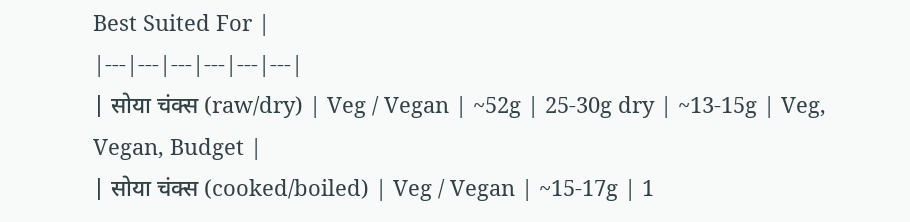Best Suited For |
|---|---|---|---|---|---|
| सोया चंक्स (raw/dry) | Veg / Vegan | ~52g | 25-30g dry | ~13-15g | Veg, Vegan, Budget |
| सोया चंक्स (cooked/boiled) | Veg / Vegan | ~15-17g | 1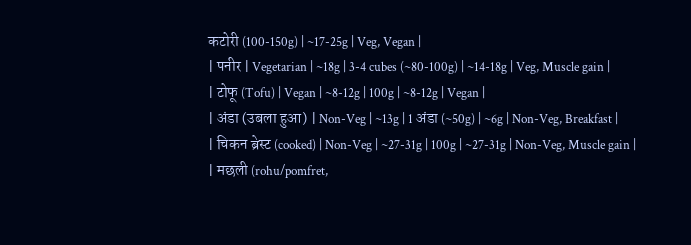कटोरी (100-150g) | ~17-25g | Veg, Vegan |
| पनीर | Vegetarian | ~18g | 3-4 cubes (~80-100g) | ~14-18g | Veg, Muscle gain |
| टोफू (Tofu) | Vegan | ~8-12g | 100g | ~8-12g | Vegan |
| अंडा (उबला हुआ) | Non-Veg | ~13g | 1 अंडा (~50g) | ~6g | Non-Veg, Breakfast |
| चिकन ब्रेस्ट (cooked) | Non-Veg | ~27-31g | 100g | ~27-31g | Non-Veg, Muscle gain |
| मछली (rohu/pomfret,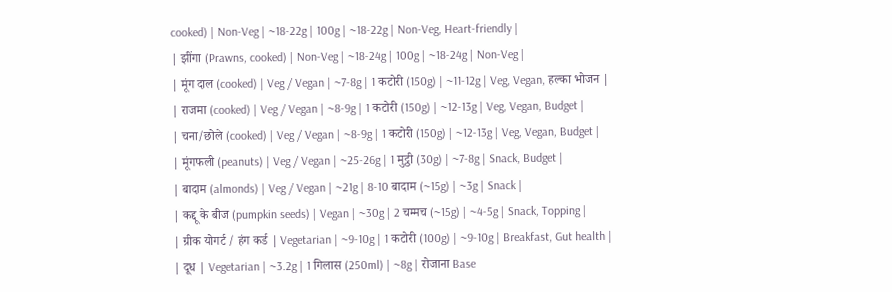cooked) | Non-Veg | ~18-22g | 100g | ~18-22g | Non-Veg, Heart-friendly |
| झींगा (Prawns, cooked) | Non-Veg | ~18-24g | 100g | ~18-24g | Non-Veg |
| मूंग दाल (cooked) | Veg / Vegan | ~7-8g | 1 कटोरी (150g) | ~11-12g | Veg, Vegan, हल्का भोजन |
| राजमा (cooked) | Veg / Vegan | ~8-9g | 1 कटोरी (150g) | ~12-13g | Veg, Vegan, Budget |
| चना/छोले (cooked) | Veg / Vegan | ~8-9g | 1 कटोरी (150g) | ~12-13g | Veg, Vegan, Budget |
| मूंगफली (peanuts) | Veg / Vegan | ~25-26g | 1 मुट्ठी (30g) | ~7-8g | Snack, Budget |
| बादाम (almonds) | Veg / Vegan | ~21g | 8-10 बादाम (~15g) | ~3g | Snack |
| कद्दू के बीज (pumpkin seeds) | Vegan | ~30g | 2 चम्मच (~15g) | ~4-5g | Snack, Topping |
| ग्रीक योगर्ट / हंग कर्ड | Vegetarian | ~9-10g | 1 कटोरी (100g) | ~9-10g | Breakfast, Gut health |
| दूध | Vegetarian | ~3.2g | 1 गिलास (250ml) | ~8g | रोजाना Base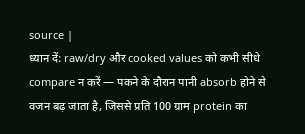source |
ध्यान दें: raw/dry और cooked values को कभी सीधे compare न करें — पकने के दौरान पानी absorb होने से वजन बढ़ जाता है, जिससे प्रति 100 ग्राम protein का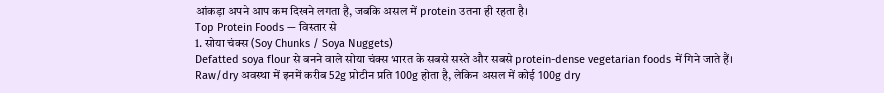आंकड़ा अपने आप कम दिखने लगता है, जबकि असल में protein उतना ही रहता है।
Top Protein Foods — विस्तार से
1. सोया चंक्स (Soy Chunks / Soya Nuggets)
Defatted soya flour से बनने वाले सोया चंक्स भारत के सबसे सस्ते और सबसे protein-dense vegetarian foods में गिने जाते हैं। Raw/dry अवस्था में इनमें करीब 52g प्रोटीन प्रति 100g होता है, लेकिन असल में कोई 100g dry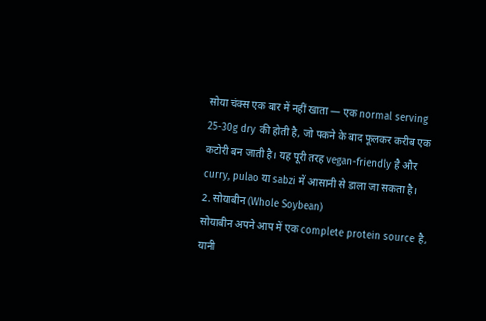सोया चंक्स एक बार में नहीं खाता — एक normal serving 25-30g dry की होती है, जो पकने के बाद फूलकर करीब एक कटोरी बन जाती है। यह पूरी तरह vegan-friendly है और curry, pulao या sabzi में आसानी से डाला जा सकता है।
2. सोयाबीन (Whole Soybean)
सोयाबीन अपने आप में एक complete protein source है, यानी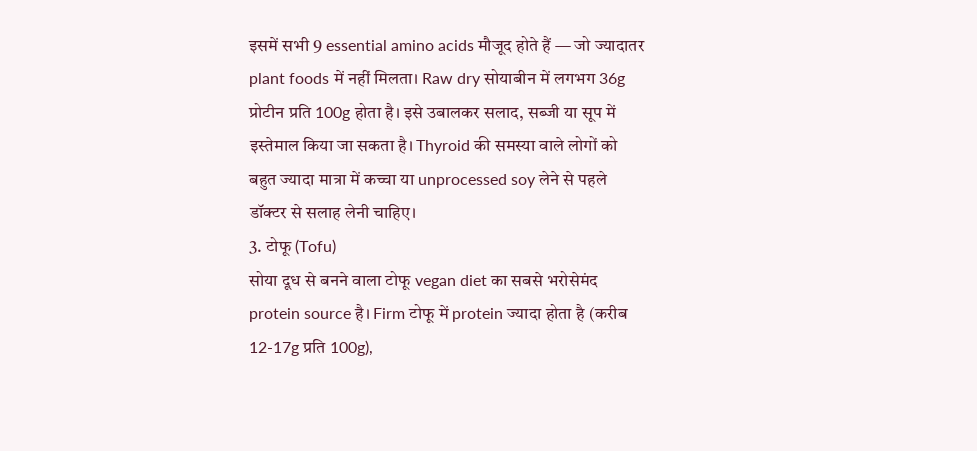इसमें सभी 9 essential amino acids मौजूद होते हैं — जो ज्यादातर plant foods में नहीं मिलता। Raw dry सोयाबीन में लगभग 36g प्रोटीन प्रति 100g होता है। इसे उबालकर सलाद, सब्जी या सूप में इस्तेमाल किया जा सकता है। Thyroid की समस्या वाले लोगों को बहुत ज्यादा मात्रा में कच्चा या unprocessed soy लेने से पहले डॉक्टर से सलाह लेनी चाहिए।
3. टोफू (Tofu)
सोया दूध से बनने वाला टोफू vegan diet का सबसे भरोसेमंद protein source है। Firm टोफू में protein ज्यादा होता है (करीब 12-17g प्रति 100g),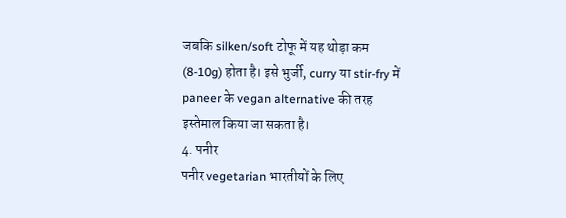जबकि silken/soft टोफू में यह थोड़ा कम (8-10g) होता है। इसे भुर्जी, curry या stir-fry में paneer के vegan alternative की तरह इस्तेमाल किया जा सकता है।
4. पनीर
पनीर vegetarian भारतीयों के लिए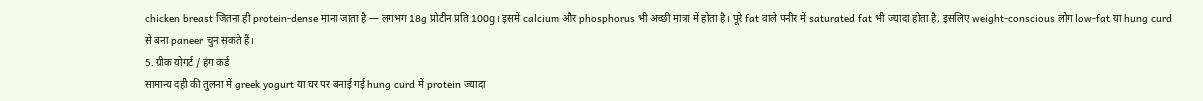chicken breast जितना ही protein-dense माना जाता है — लगभग 18g प्रोटीन प्रति 100g। इसमें calcium और phosphorus भी अच्छी मात्रा में होता है। पूरे fat वाले पनीर में saturated fat भी ज्यादा होता है, इसलिए weight-conscious लोग low-fat या hung curd से बना paneer चुन सकते हैं।
5. ग्रीक योगर्ट / हंग कर्ड
सामान्य दही की तुलना में greek yogurt या घर पर बनाई गई hung curd में protein ज्यादा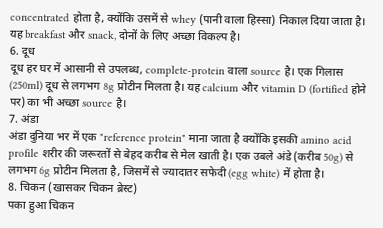concentrated होता है, क्योंकि उसमें से whey (पानी वाला हिस्सा) निकाल दिया जाता है। यह breakfast और snack, दोनों के लिए अच्छा विकल्प है।
6. दूध
दूध हर घर में आसानी से उपलब्ध, complete-protein वाला source है। एक गिलास (250ml) दूध से लगभग 8g प्रोटीन मिलता है। यह calcium और vitamin D (fortified होने पर) का भी अच्छा source है।
7. अंडा
अंडा दुनिया भर में एक "reference protein" माना जाता है क्योंकि इसकी amino acid profile शरीर की जरूरतों से बेहद करीब से मेल खाती है। एक उबले अंडे (करीब 50g) से लगभग 6g प्रोटीन मिलता है, जिसमें से ज्यादातर सफेदी (egg white) में होता है।
8. चिकन (खासकर चिकन ब्रेस्ट)
पका हुआ चिकन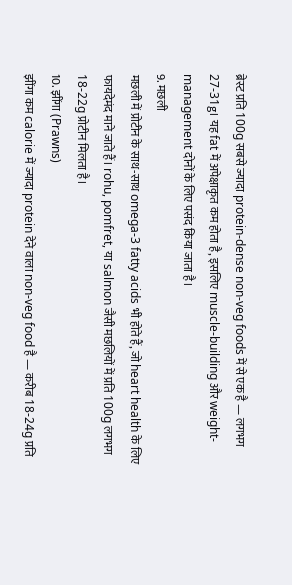ब्रेस्ट प्रति 100g सबसे ज्यादा protein-dense non-veg foods में से एक है — लगभग 27-31g। यह fat में अपेक्षाकृत कम होता है, इसलिए muscle-building और weight-management दोनों के लिए पसंद किया जाता है।
9. मछली
मछली में प्रोटीन के साथ-साथ omega-3 fatty acids भी होते हैं, जो heart health के लिए फायदेमंद माने जाते हैं। rohu, pomfret, या salmon जैसी मछलियों में प्रति 100g लगभग 18-22g प्रोटीन मिलता है।
10. झींगा (Prawns)
झींगा कम calorie में ज्यादा protein देने वाला non-veg food है — करीब 18-24g प्रति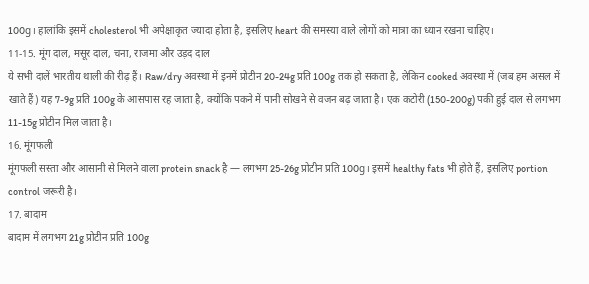100g। हालांकि इसमें cholesterol भी अपेक्षाकृत ज्यादा होता है, इसलिए heart की समस्या वाले लोगों को मात्रा का ध्यान रखना चाहिए।
11-15. मूंग दाल, मसूर दाल, चना, राजमा और उड़द दाल
ये सभी दालें भारतीय थाली की रीढ़ हैं। Raw/dry अवस्था में इनमें प्रोटीन 20-24g प्रति 100g तक हो सकता है, लेकिन cooked अवस्था में (जब हम असल में खाते हैं) यह 7-9g प्रति 100g के आसपास रह जाता है, क्योंकि पकने में पानी सोखने से वजन बढ़ जाता है। एक कटोरी (150-200g) पकी हुई दाल से लगभग 11-15g प्रोटीन मिल जाता है।
16. मूंगफली
मूंगफली सस्ता और आसानी से मिलने वाला protein snack है — लगभग 25-26g प्रोटीन प्रति 100g। इसमें healthy fats भी होते हैं, इसलिए portion control जरूरी है।
17. बादाम
बादाम में लगभग 21g प्रोटीन प्रति 100g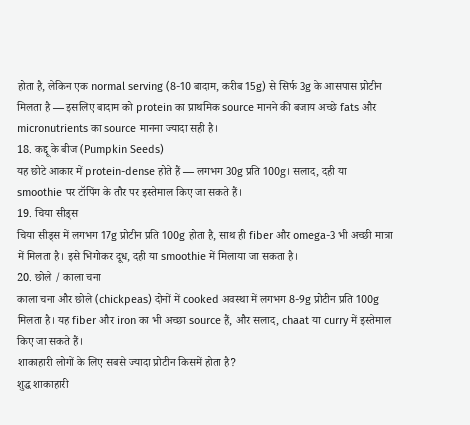होता है, लेकिन एक normal serving (8-10 बादाम, करीब 15g) से सिर्फ 3g के आसपास प्रोटीन मिलता है — इसलिए बादाम को protein का प्राथमिक source मानने की बजाय अच्छे fats और micronutrients का source मानना ज्यादा सही है।
18. कद्दू के बीज (Pumpkin Seeds)
यह छोटे आकार में protein-dense होते हैं — लगभग 30g प्रति 100g। सलाद, दही या smoothie पर टॉपिंग के तौर पर इस्तेमाल किए जा सकते हैं।
19. चिया सीड्स
चिया सीड्स में लगभग 17g प्रोटीन प्रति 100g होता है, साथ ही fiber और omega-3 भी अच्छी मात्रा में मिलता है। इसे भिगोकर दूध, दही या smoothie में मिलाया जा सकता है।
20. छोले / काला चना
काला चना और छोले (chickpeas) दोनों में cooked अवस्था में लगभग 8-9g प्रोटीन प्रति 100g मिलता है। यह fiber और iron का भी अच्छा source हैं, और सलाद, chaat या curry में इस्तेमाल किए जा सकते हैं।
शाकाहारी लोगों के लिए सबसे ज्यादा प्रोटीन किसमें होता है?
शुद्ध शाकाहारी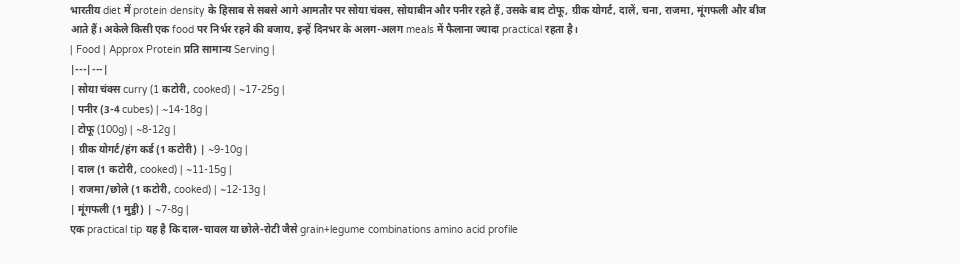भारतीय diet में protein density के हिसाब से सबसे आगे आमतौर पर सोया चंक्स, सोयाबीन और पनीर रहते हैं, उसके बाद टोफू, ग्रीक योगर्ट, दालें, चना, राजमा, मूंगफली और बीज आते हैं। अकेले किसी एक food पर निर्भर रहने की बजाय, इन्हें दिनभर के अलग-अलग meals में फैलाना ज्यादा practical रहता है।
| Food | Approx Protein प्रति सामान्य Serving |
|---|---|
| सोया चंक्स curry (1 कटोरी, cooked) | ~17-25g |
| पनीर (3-4 cubes) | ~14-18g |
| टोफू (100g) | ~8-12g |
| ग्रीक योगर्ट/हंग कर्ड (1 कटोरी) | ~9-10g |
| दाल (1 कटोरी, cooked) | ~11-15g |
| राजमा/छोले (1 कटोरी, cooked) | ~12-13g |
| मूंगफली (1 मुट्ठी) | ~7-8g |
एक practical tip यह है कि दाल-चावल या छोले-रोटी जैसे grain+legume combinations amino acid profile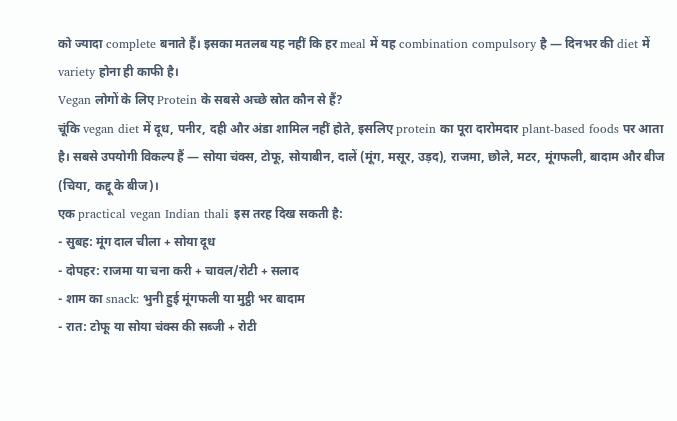को ज्यादा complete बनाते हैं। इसका मतलब यह नहीं कि हर meal में यह combination compulsory है — दिनभर की diet में variety होना ही काफी है।
Vegan लोगों के लिए Protein के सबसे अच्छे स्रोत कौन से हैं?
चूंकि vegan diet में दूध, पनीर, दही और अंडा शामिल नहीं होते, इसलिए protein का पूरा दारोमदार plant-based foods पर आता है। सबसे उपयोगी विकल्प हैं — सोया चंक्स, टोफू, सोयाबीन, दालें (मूंग, मसूर, उड़द), राजमा, छोले, मटर, मूंगफली, बादाम और बीज (चिया, कद्दू के बीज)।
एक practical vegan Indian thali इस तरह दिख सकती है:
- सुबह: मूंग दाल चीला + सोया दूध
- दोपहर: राजमा या चना करी + चावल/रोटी + सलाद
- शाम का snack: भुनी हुई मूंगफली या मुट्ठी भर बादाम
- रात: टोफू या सोया चंक्स की सब्जी + रोटी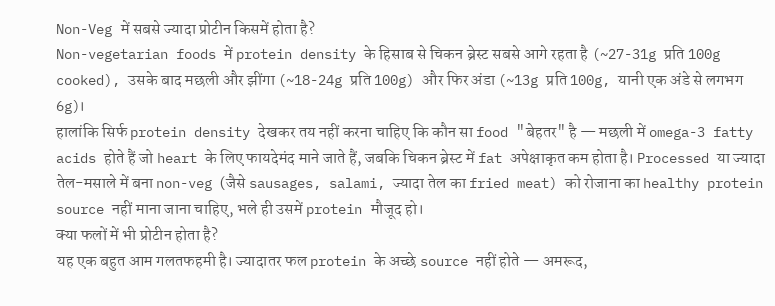Non-Veg में सबसे ज्यादा प्रोटीन किसमें होता है?
Non-vegetarian foods में protein density के हिसाब से चिकन ब्रेस्ट सबसे आगे रहता है (~27-31g प्रति 100g cooked), उसके बाद मछली और झींगा (~18-24g प्रति 100g) और फिर अंडा (~13g प्रति 100g, यानी एक अंडे से लगभग 6g)।
हालांकि सिर्फ protein density देखकर तय नहीं करना चाहिए कि कौन सा food "बेहतर" है — मछली में omega-3 fatty acids होते हैं जो heart के लिए फायदेमंद माने जाते हैं, जबकि चिकन ब्रेस्ट में fat अपेक्षाकृत कम होता है। Processed या ज्यादा तेल-मसाले में बना non-veg (जैसे sausages, salami, ज्यादा तेल का fried meat) को रोजाना का healthy protein source नहीं माना जाना चाहिए, भले ही उसमें protein मौजूद हो।
क्या फलों में भी प्रोटीन होता है?
यह एक बहुत आम गलतफहमी है। ज्यादातर फल protein के अच्छे source नहीं होते — अमरूद,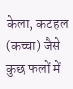केला, कटहल (कच्चा) जैसे कुछ फलों में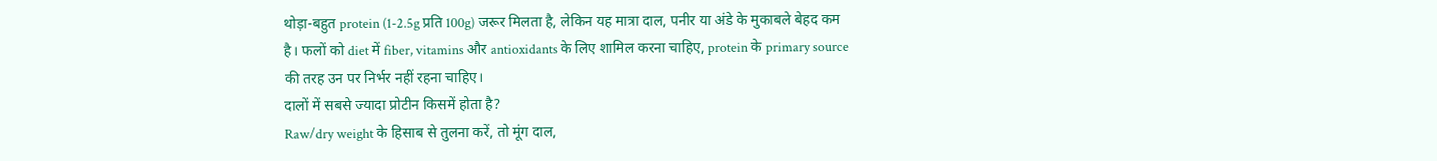थोड़ा-बहुत protein (1-2.5g प्रति 100g) जरूर मिलता है, लेकिन यह मात्रा दाल, पनीर या अंडे के मुकाबले बेहद कम है। फलों को diet में fiber, vitamins और antioxidants के लिए शामिल करना चाहिए, protein के primary source की तरह उन पर निर्भर नहीं रहना चाहिए।
दालों में सबसे ज्यादा प्रोटीन किसमें होता है?
Raw/dry weight के हिसाब से तुलना करें, तो मूंग दाल,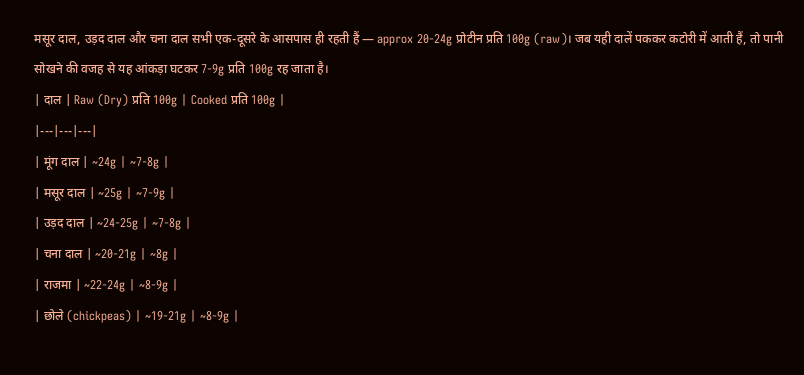मसूर दाल, उड़द दाल और चना दाल सभी एक-दूसरे के आसपास ही रहती हैं — approx 20-24g प्रोटीन प्रति 100g (raw)। जब यही दालें पककर कटोरी में आती हैं, तो पानी सोखने की वजह से यह आंकड़ा घटकर 7-9g प्रति 100g रह जाता है।
| दाल | Raw (Dry) प्रति 100g | Cooked प्रति 100g |
|---|---|---|
| मूंग दाल | ~24g | ~7-8g |
| मसूर दाल | ~25g | ~7-9g |
| उड़द दाल | ~24-25g | ~7-8g |
| चना दाल | ~20-21g | ~8g |
| राजमा | ~22-24g | ~8-9g |
| छोले (chickpeas) | ~19-21g | ~8-9g |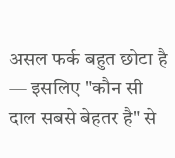असल फर्क बहुत छोटा है — इसलिए "कौन सी दाल सबसे बेहतर है" से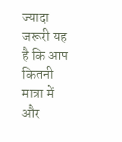ज्यादा जरूरी यह है कि आप कितनी मात्रा में और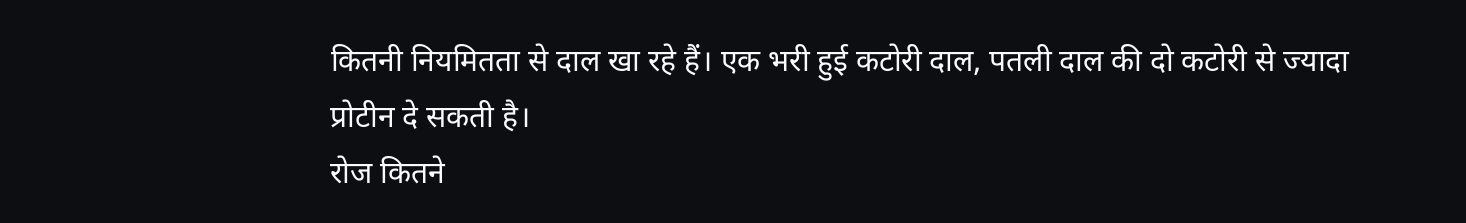कितनी नियमितता से दाल खा रहे हैं। एक भरी हुई कटोरी दाल, पतली दाल की दो कटोरी से ज्यादा प्रोटीन दे सकती है।
रोज कितने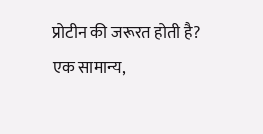प्रोटीन की जरूरत होती है?
एक सामान्य,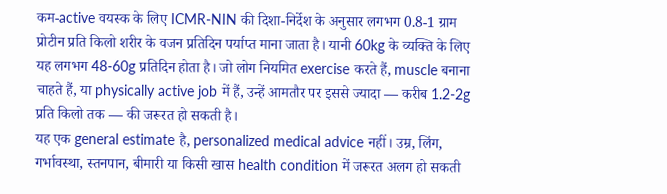कम-active वयस्क के लिए ICMR-NIN की दिशा-निर्देश के अनुसार लगभग 0.8-1 ग्राम प्रोटीन प्रति किलो शरीर के वजन प्रतिदिन पर्याप्त माना जाता है। यानी 60kg के व्यक्ति के लिए यह लगभग 48-60g प्रतिदिन होता है। जो लोग नियमित exercise करते हैं, muscle बनाना चाहते हैं, या physically active job में हैं, उन्हें आमतौर पर इससे ज्यादा — करीब 1.2-2g प्रति किलो तक — की जरूरत हो सकती है।
यह एक general estimate है, personalized medical advice नहीं। उम्र, लिंग, गर्भावस्था, स्तनपान, बीमारी या किसी खास health condition में जरूरत अलग हो सकती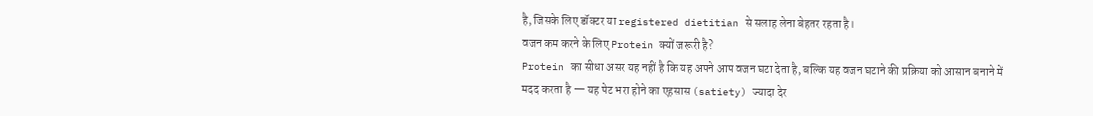है, जिसके लिए डॉक्टर या registered dietitian से सलाह लेना बेहतर रहता है।
वजन कम करने के लिए Protein क्यों जरूरी है?
Protein का सीधा असर यह नहीं है कि यह अपने आप वजन घटा देता है, बल्कि यह वजन घटाने की प्रक्रिया को आसान बनाने में मदद करता है — यह पेट भरा होने का एहसास (satiety) ज्यादा देर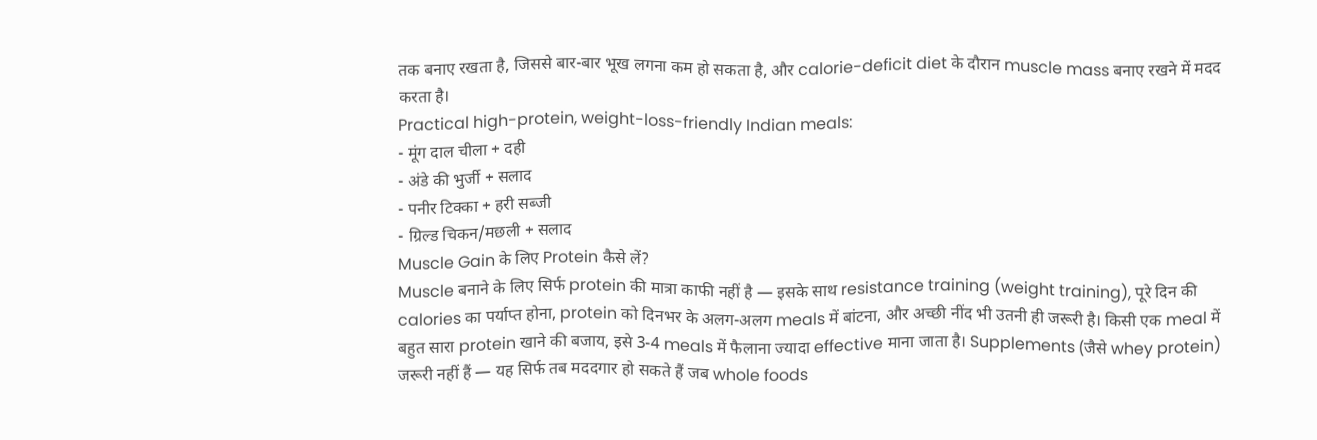तक बनाए रखता है, जिससे बार-बार भूख लगना कम हो सकता है, और calorie-deficit diet के दौरान muscle mass बनाए रखने में मदद करता है।
Practical high-protein, weight-loss-friendly Indian meals:
- मूंग दाल चीला + दही
- अंडे की भुर्जी + सलाद
- पनीर टिक्का + हरी सब्जी
- ग्रिल्ड चिकन/मछली + सलाद
Muscle Gain के लिए Protein कैसे लें?
Muscle बनाने के लिए सिर्फ protein की मात्रा काफी नहीं है — इसके साथ resistance training (weight training), पूरे दिन की calories का पर्याप्त होना, protein को दिनभर के अलग-अलग meals में बांटना, और अच्छी नींद भी उतनी ही जरूरी है। किसी एक meal में बहुत सारा protein खाने की बजाय, इसे 3-4 meals में फैलाना ज्यादा effective माना जाता है। Supplements (जैसे whey protein) जरूरी नहीं हैं — यह सिर्फ तब मददगार हो सकते हैं जब whole foods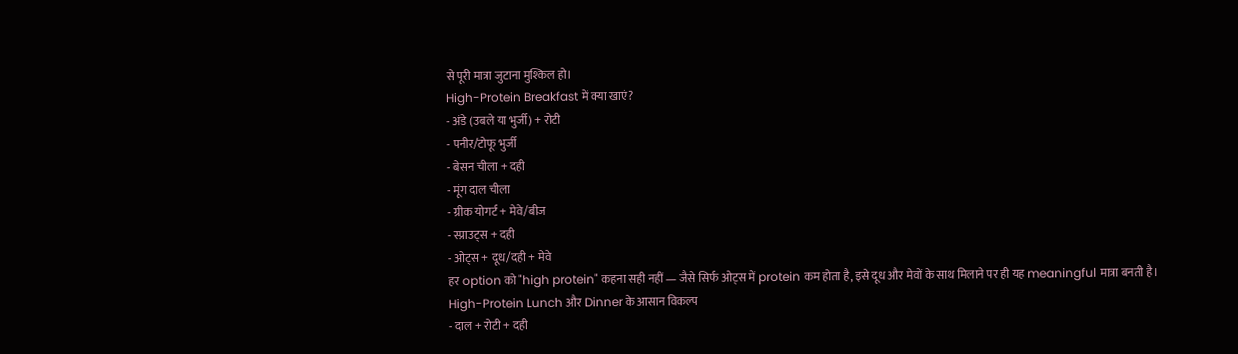से पूरी मात्रा जुटाना मुश्किल हो।
High-Protein Breakfast में क्या खाएं?
- अंडे (उबले या भुर्जी) + रोटी
- पनीर/टोफू भुर्जी
- बेसन चीला + दही
- मूंग दाल चीला
- ग्रीक योगर्ट + मेवे/बीज
- स्प्राउट्स + दही
- ओट्स + दूध/दही + मेवे
हर option को "high protein" कहना सही नहीं — जैसे सिर्फ ओट्स में protein कम होता है, इसे दूध और मेवों के साथ मिलाने पर ही यह meaningful मात्रा बनती है।
High-Protein Lunch और Dinner के आसान विकल्प
- दाल + रोटी + दही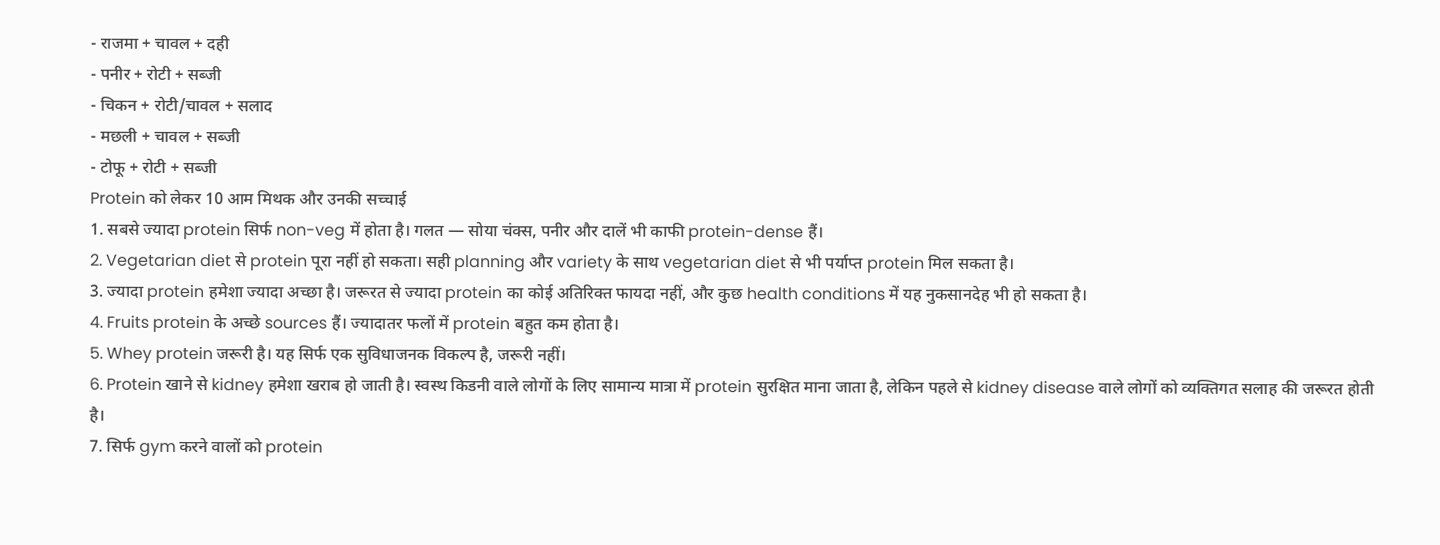- राजमा + चावल + दही
- पनीर + रोटी + सब्जी
- चिकन + रोटी/चावल + सलाद
- मछली + चावल + सब्जी
- टोफू + रोटी + सब्जी
Protein को लेकर 10 आम मिथक और उनकी सच्चाई
1. सबसे ज्यादा protein सिर्फ non-veg में होता है। गलत — सोया चंक्स, पनीर और दालें भी काफी protein-dense हैं।
2. Vegetarian diet से protein पूरा नहीं हो सकता। सही planning और variety के साथ vegetarian diet से भी पर्याप्त protein मिल सकता है।
3. ज्यादा protein हमेशा ज्यादा अच्छा है। जरूरत से ज्यादा protein का कोई अतिरिक्त फायदा नहीं, और कुछ health conditions में यह नुकसानदेह भी हो सकता है।
4. Fruits protein के अच्छे sources हैं। ज्यादातर फलों में protein बहुत कम होता है।
5. Whey protein जरूरी है। यह सिर्फ एक सुविधाजनक विकल्प है, जरूरी नहीं।
6. Protein खाने से kidney हमेशा खराब हो जाती है। स्वस्थ किडनी वाले लोगों के लिए सामान्य मात्रा में protein सुरक्षित माना जाता है, लेकिन पहले से kidney disease वाले लोगों को व्यक्तिगत सलाह की जरूरत होती है।
7. सिर्फ gym करने वालों को protein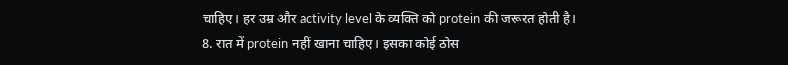चाहिए। हर उम्र और activity level के व्यक्ति को protein की जरूरत होती है।
8. रात में protein नहीं खाना चाहिए। इसका कोई ठोस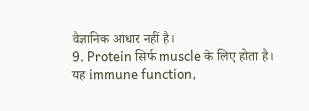वैज्ञानिक आधार नहीं है।
9. Protein सिर्फ muscle के लिए होता है। यह immune function,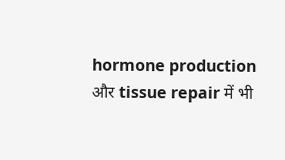hormone production और tissue repair में भी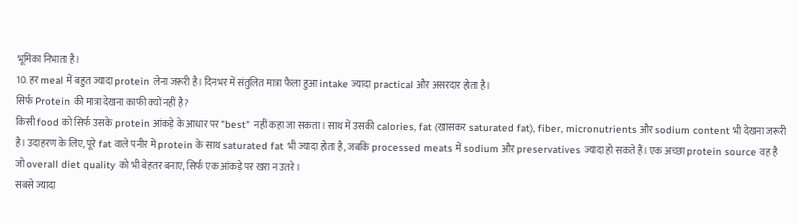भूमिका निभाता है।
10. हर meal में बहुत ज्यादा protein लेना जरूरी है। दिनभर में संतुलित मात्रा फैला हुआ intake ज्यादा practical और असरदार होता है।
सिर्फ Protein की मात्रा देखना काफी क्यों नहीं है?
किसी food को सिर्फ उसके protein आंकड़े के आधार पर "best" नहीं कहा जा सकता। साथ में उसकी calories, fat (खासकर saturated fat), fiber, micronutrients और sodium content भी देखना जरूरी है। उदाहरण के लिए, पूरे fat वाले पनीर में protein के साथ saturated fat भी ज्यादा होता है, जबकि processed meats में sodium और preservatives ज्यादा हो सकते हैं। एक अच्छा protein source वह है जो overall diet quality को भी बेहतर बनाए, सिर्फ एक आंकड़े पर खरा न उतरे।
सबसे ज्यादा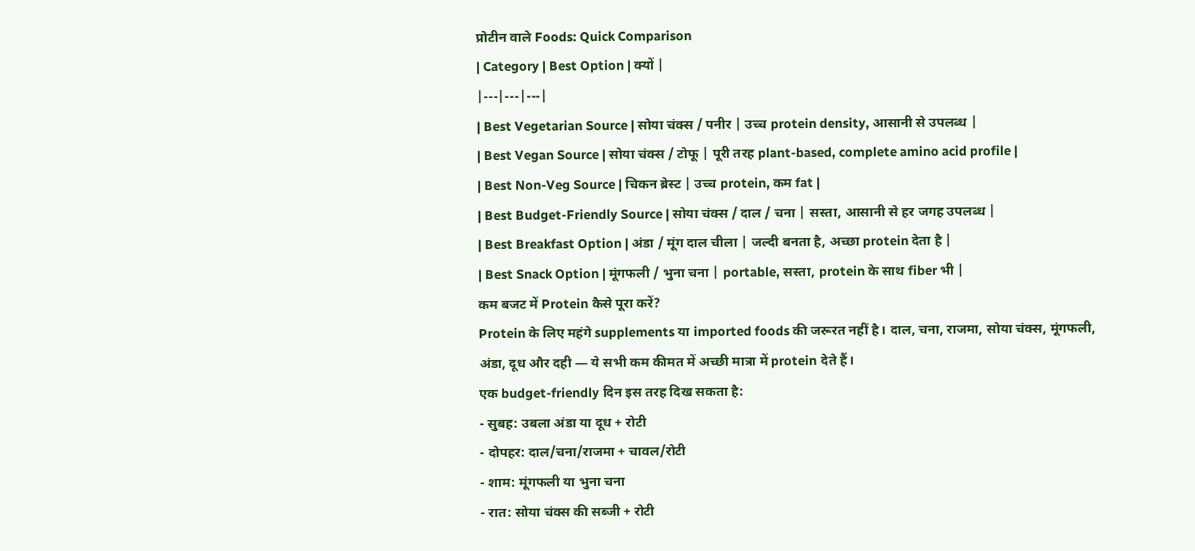प्रोटीन वाले Foods: Quick Comparison
| Category | Best Option | क्यों |
|---|---|---|
| Best Vegetarian Source | सोया चंक्स / पनीर | उच्च protein density, आसानी से उपलब्ध |
| Best Vegan Source | सोया चंक्स / टोफू | पूरी तरह plant-based, complete amino acid profile |
| Best Non-Veg Source | चिकन ब्रेस्ट | उच्च protein, कम fat |
| Best Budget-Friendly Source | सोया चंक्स / दाल / चना | सस्ता, आसानी से हर जगह उपलब्ध |
| Best Breakfast Option | अंडा / मूंग दाल चीला | जल्दी बनता है, अच्छा protein देता है |
| Best Snack Option | मूंगफली / भुना चना | portable, सस्ता, protein के साथ fiber भी |
कम बजट में Protein कैसे पूरा करें?
Protein के लिए महंगे supplements या imported foods की जरूरत नहीं है। दाल, चना, राजमा, सोया चंक्स, मूंगफली, अंडा, दूध और दही — ये सभी कम कीमत में अच्छी मात्रा में protein देते हैं।
एक budget-friendly दिन इस तरह दिख सकता है:
- सुबह: उबला अंडा या दूध + रोटी
- दोपहर: दाल/चना/राजमा + चावल/रोटी
- शाम: मूंगफली या भुना चना
- रात: सोया चंक्स की सब्जी + रोटी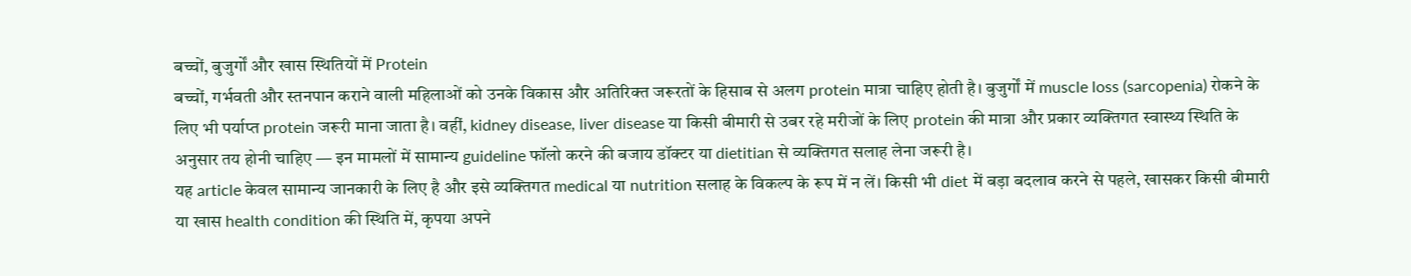बच्चों, बुजुर्गों और खास स्थितियों में Protein
बच्चों, गर्भवती और स्तनपान कराने वाली महिलाओं को उनके विकास और अतिरिक्त जरूरतों के हिसाब से अलग protein मात्रा चाहिए होती है। बुजुर्गों में muscle loss (sarcopenia) रोकने के लिए भी पर्याप्त protein जरूरी माना जाता है। वहीं, kidney disease, liver disease या किसी बीमारी से उबर रहे मरीजों के लिए protein की मात्रा और प्रकार व्यक्तिगत स्वास्थ्य स्थिति के अनुसार तय होनी चाहिए — इन मामलों में सामान्य guideline फॉलो करने की बजाय डॉक्टर या dietitian से व्यक्तिगत सलाह लेना जरूरी है।
यह article केवल सामान्य जानकारी के लिए है और इसे व्यक्तिगत medical या nutrition सलाह के विकल्प के रूप में न लें। किसी भी diet में बड़ा बदलाव करने से पहले, खासकर किसी बीमारी या खास health condition की स्थिति में, कृपया अपने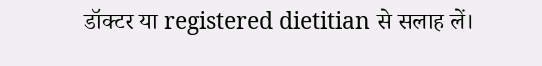डॉक्टर या registered dietitian से सलाह लें।